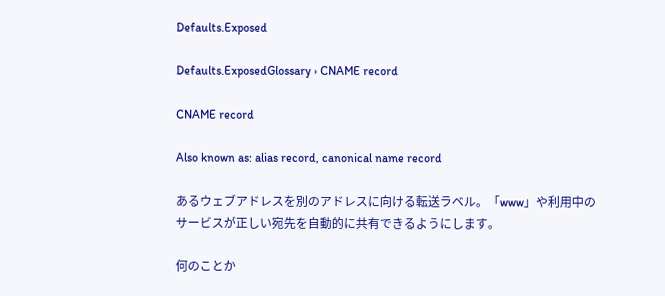Defaults.Exposed

Defaults.ExposedGlossary › CNAME record

CNAME record

Also known as: alias record, canonical name record

あるウェブアドレスを別のアドレスに向ける転送ラベル。「www」や利用中のサービスが正しい宛先を自動的に共有できるようにします。

何のことか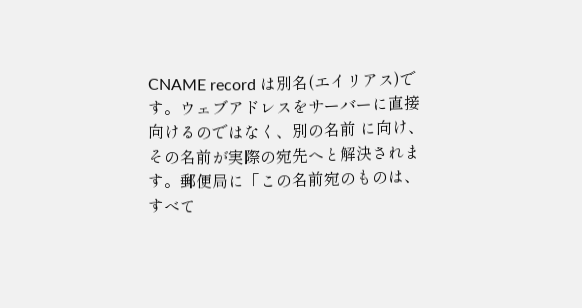CNAME record は別名(エイリアス)です。ウェブアドレスをサーバーに直接向けるのではなく、別の名前 に向け、その名前が実際の宛先へと解決されます。郵便局に「この名前宛のものは、すべて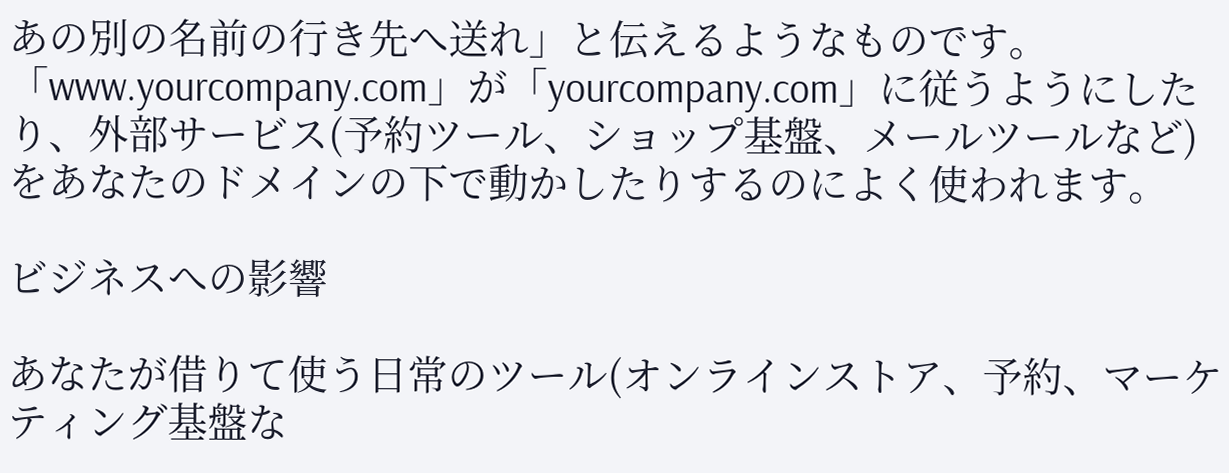あの別の名前の行き先へ送れ」と伝えるようなものです。「www.yourcompany.com」が「yourcompany.com」に従うようにしたり、外部サービス(予約ツール、ショップ基盤、メールツールなど)をあなたのドメインの下で動かしたりするのによく使われます。

ビジネスへの影響

あなたが借りて使う日常のツール(オンラインストア、予約、マーケティング基盤な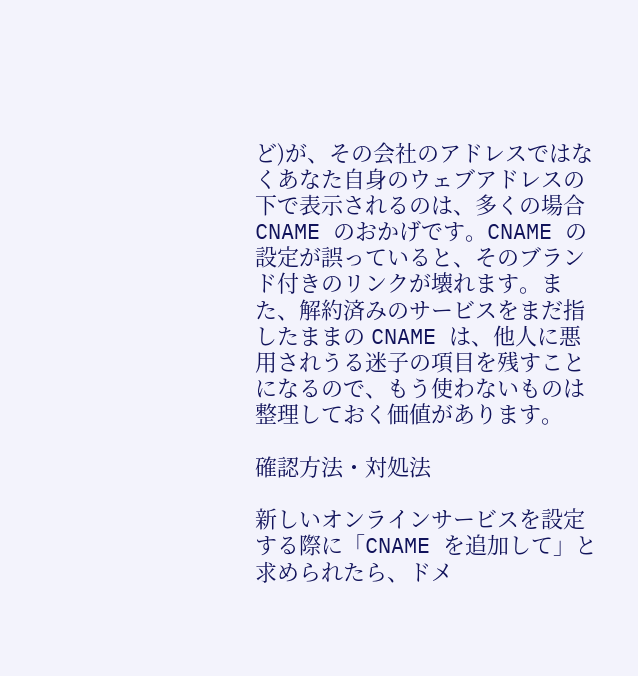ど)が、その会社のアドレスではなくあなた自身のウェブアドレスの下で表示されるのは、多くの場合 CNAME のおかげです。CNAME の設定が誤っていると、そのブランド付きのリンクが壊れます。また、解約済みのサービスをまだ指したままの CNAME は、他人に悪用されうる迷子の項目を残すことになるので、もう使わないものは整理しておく価値があります。

確認方法・対処法

新しいオンラインサービスを設定する際に「CNAME を追加して」と求められたら、ドメ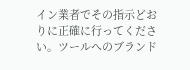イン業者でその指示どおりに正確に行ってください。ツールへのブランド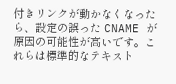付きリンクが動かなくなったら、設定の誤った CNAME が原因の可能性が高いです。これらは標準的なテキスト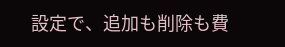設定で、追加も削除も費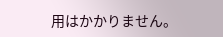用はかかりません。